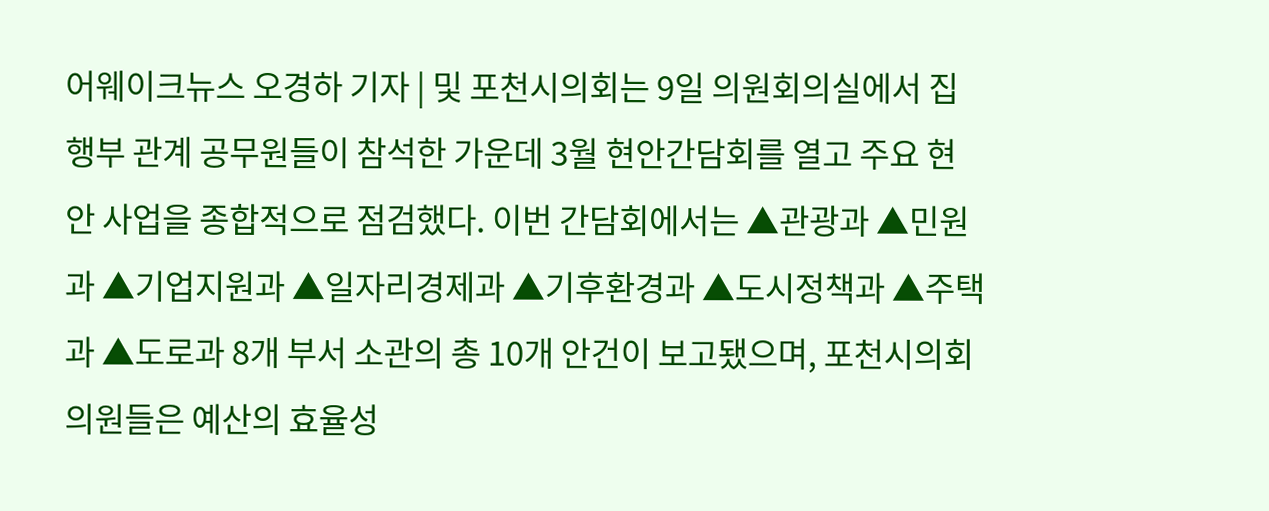어웨이크뉴스 오경하 기자 | 및 포천시의회는 9일 의원회의실에서 집행부 관계 공무원들이 참석한 가운데 3월 현안간담회를 열고 주요 현안 사업을 종합적으로 점검했다. 이번 간담회에서는 ▲관광과 ▲민원과 ▲기업지원과 ▲일자리경제과 ▲기후환경과 ▲도시정책과 ▲주택과 ▲도로과 8개 부서 소관의 총 10개 안건이 보고됐으며, 포천시의회 의원들은 예산의 효율성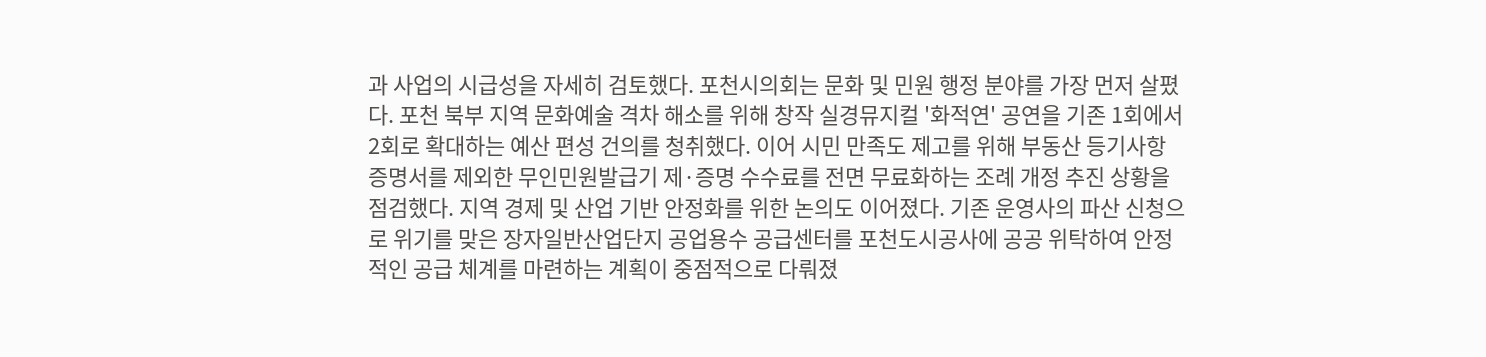과 사업의 시급성을 자세히 검토했다. 포천시의회는 문화 및 민원 행정 분야를 가장 먼저 살폈다. 포천 북부 지역 문화예술 격차 해소를 위해 창작 실경뮤지컬 '화적연' 공연을 기존 1회에서 2회로 확대하는 예산 편성 건의를 청취했다. 이어 시민 만족도 제고를 위해 부동산 등기사항증명서를 제외한 무인민원발급기 제·증명 수수료를 전면 무료화하는 조례 개정 추진 상황을 점검했다. 지역 경제 및 산업 기반 안정화를 위한 논의도 이어졌다. 기존 운영사의 파산 신청으로 위기를 맞은 장자일반산업단지 공업용수 공급센터를 포천도시공사에 공공 위탁하여 안정적인 공급 체계를 마련하는 계획이 중점적으로 다뤄졌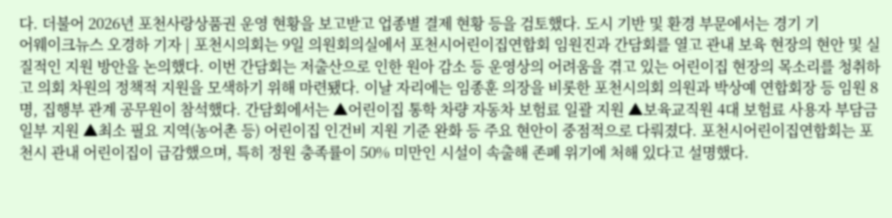다. 더불어 2026년 포천사랑상품권 운영 현황을 보고받고 업종별 결제 현황 등을 검토했다. 도시 기반 및 환경 부문에서는 경기 기
어웨이크뉴스 오경하 기자 | 포천시의회는 9일 의원회의실에서 포천시어린이집연합회 임원진과 간담회를 열고 관내 보육 현장의 현안 및 실질적인 지원 방안을 논의했다. 이번 간담회는 저출산으로 인한 원아 감소 등 운영상의 어려움을 겪고 있는 어린이집 현장의 목소리를 청취하고 의회 차원의 정책적 지원을 모색하기 위해 마련됐다. 이날 자리에는 임종훈 의장을 비롯한 포천시의회 의원과 박상예 연합회장 등 임원 8명, 집행부 관계 공무원이 참석했다. 간담회에서는 ▲어린이집 통학 차량 자동차 보험료 일괄 지원 ▲보육교직원 4대 보험료 사용자 부담금 일부 지원 ▲최소 필요 지역(농어촌 등) 어린이집 인건비 지원 기준 완화 등 주요 현안이 중점적으로 다뤄졌다. 포천시어린이집연합회는 포천시 관내 어린이집이 급감했으며, 특히 정원 충족률이 50% 미만인 시설이 속출해 존폐 위기에 처해 있다고 설명했다.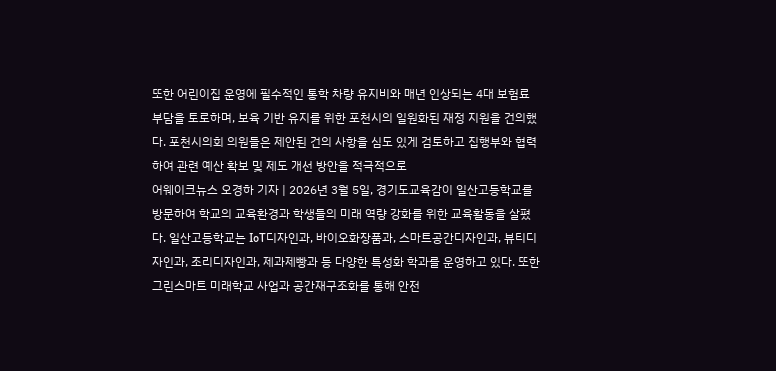또한 어린이집 운영에 필수적인 통학 차량 유지비와 매년 인상되는 4대 보험료 부담을 토로하며, 보육 기반 유지를 위한 포천시의 일원화된 재정 지원을 건의했다. 포천시의회 의원들은 제안된 건의 사항을 심도 있게 검토하고 집행부와 협력하여 관련 예산 확보 및 제도 개선 방안을 적극적으로
어웨이크뉴스 오경하 기자 | 2026년 3월 5일, 경기도교육감이 일산고등학교를 방문하여 학교의 교육환경과 학생들의 미래 역량 강화를 위한 교육활동을 살폈다. 일산고등학교는 IoT디자인과, 바이오화장품과, 스마트공간디자인과, 뷰티디자인과, 조리디자인과, 제과제빵과 등 다양한 특성화 학과를 운영하고 있다. 또한 그린스마트 미래학교 사업과 공간재구조화를 통해 안전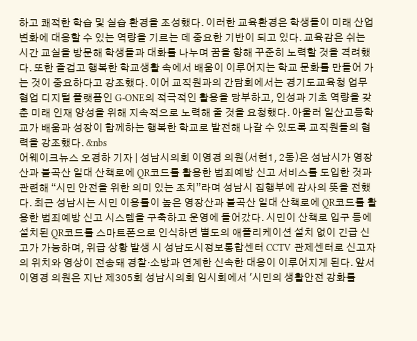하고 쾌적한 학습 및 실습 환경을 조성했다. 이러한 교육환경은 학생들이 미래 산업 변화에 대응할 수 있는 역량을 기르는 데 중요한 기반이 되고 있다. 교육감은 쉬는 시간 교실을 방문해 학생들과 대화를 나누며 꿈을 향해 꾸준히 노력할 것을 격려했다. 또한 즐겁고 행복한 학교생활 속에서 배움이 이루어지는 학교 문화를 만들어 가는 것이 중요하다고 강조했다. 이어 교직원과의 간담회에서는 경기도교육청 업무협업 디지털 플랫폼인 G-ONE의 적극적인 활용을 당부하고, 인성과 기초 역량을 갖춘 미래 인재 양성을 위해 지속적으로 노력해 줄 것을 요청했다. 아울러 일산고등학교가 배움과 성장이 함께하는 행복한 학교로 발전해 나갈 수 있도록 교직원들의 협력을 강조했다. &nbs
어웨이크뉴스 오경하 기자 | 성남시의회 이영경 의원(서현1, 2동)은 성남시가 영장산과 불곡산 일대 산책로에 QR코드를 활용한 범죄예방 신고 서비스를 도입한 것과 관련해 “시민 안전을 위한 의미 있는 조치”라며 성남시 집행부에 감사의 뜻을 전했다. 최근 성남시는 시민 이용률이 높은 영장산과 불곡산 일대 산책로에 QR코드를 활용한 범죄예방 신고 시스템을 구축하고 운영에 들어갔다. 시민이 산책로 입구 등에 설치된 QR코드를 스마트폰으로 인식하면 별도의 애플리케이션 설치 없이 긴급 신고가 가능하며, 위급 상황 발생 시 성남도시정보통합센터 CCTV 관제센터로 신고자의 위치와 영상이 전송돼 경찰·소방과 연계한 신속한 대응이 이루어지게 된다. 앞서 이영경 의원은 지난 제305회 성남시의회 임시회에서 '시민의 생활안전 강화를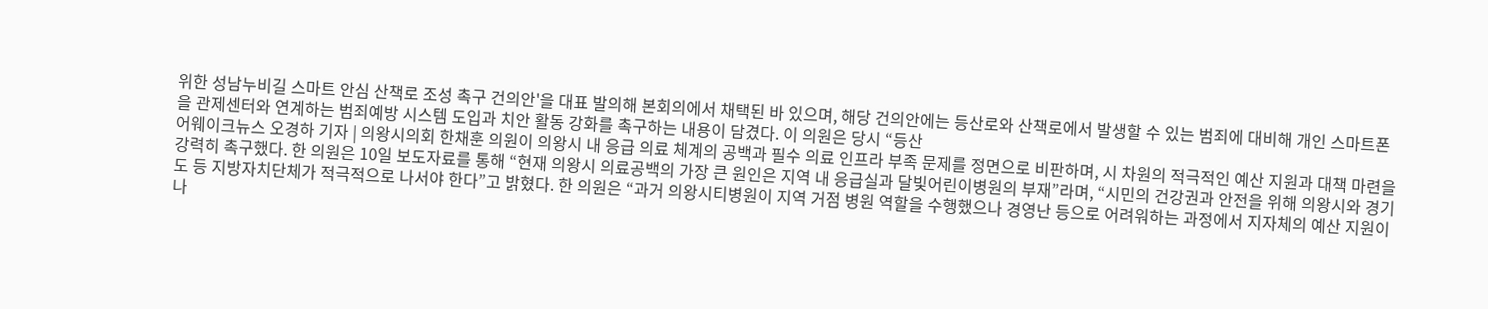위한 성남누비길 스마트 안심 산책로 조성 촉구 건의안'을 대표 발의해 본회의에서 채택된 바 있으며, 해당 건의안에는 등산로와 산책로에서 발생할 수 있는 범죄에 대비해 개인 스마트폰을 관제센터와 연계하는 범죄예방 시스템 도입과 치안 활동 강화를 촉구하는 내용이 담겼다. 이 의원은 당시 “등산
어웨이크뉴스 오경하 기자 | 의왕시의회 한채훈 의원이 의왕시 내 응급 의료 체계의 공백과 필수 의료 인프라 부족 문제를 정면으로 비판하며, 시 차원의 적극적인 예산 지원과 대책 마련을 강력히 촉구했다. 한 의원은 10일 보도자료를 통해 “현재 의왕시 의료공백의 가장 큰 원인은 지역 내 응급실과 달빛어린이병원의 부재”라며, “시민의 건강권과 안전을 위해 의왕시와 경기도 등 지방자치단체가 적극적으로 나서야 한다”고 밝혔다. 한 의원은 “과거 의왕시티병원이 지역 거점 병원 역할을 수행했으나 경영난 등으로 어려워하는 과정에서 지자체의 예산 지원이나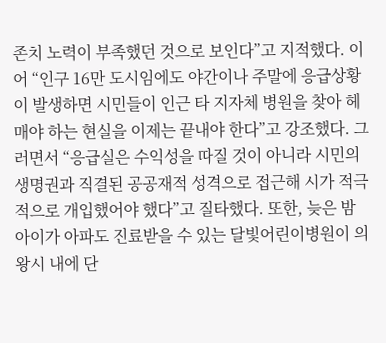존치 노력이 부족했던 것으로 보인다”고 지적했다. 이어 “인구 16만 도시임에도 야간이나 주말에 응급상황이 발생하면 시민들이 인근 타 지자체 병원을 찾아 헤매야 하는 현실을 이제는 끝내야 한다”고 강조했다. 그러면서 “응급실은 수익성을 따질 것이 아니라 시민의 생명권과 직결된 공공재적 성격으로 접근해 시가 적극적으로 개입했어야 했다”고 질타했다. 또한, 늦은 밤 아이가 아파도 진료받을 수 있는 달빛어린이병원이 의왕시 내에 단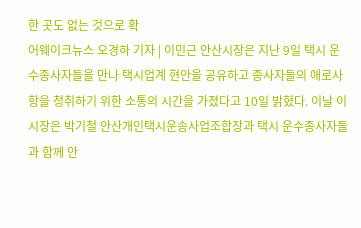한 곳도 없는 것으로 확
어웨이크뉴스 오경하 기자 | 이민근 안산시장은 지난 9일 택시 운수종사자들을 만나 택시업계 현안을 공유하고 종사자들의 애로사항을 청취하기 위한 소통의 시간을 가졌다고 10일 밝혔다. 이날 이 시장은 박기철 안산개인택시운송사업조합장과 택시 운수종사자들과 함께 안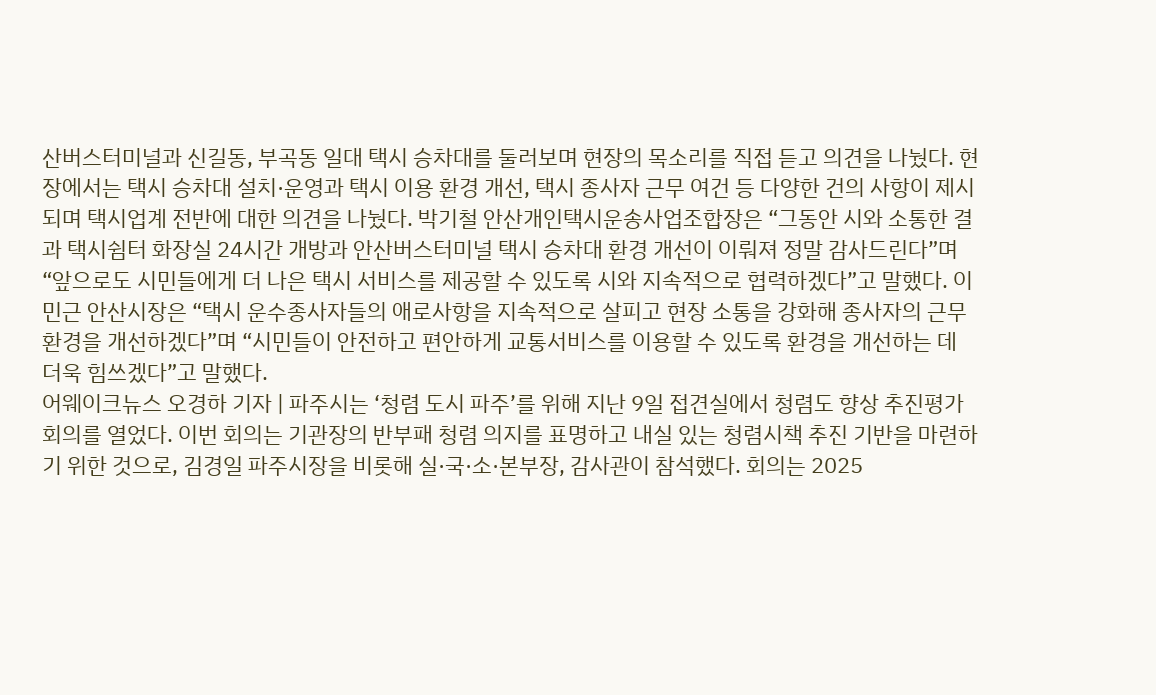산버스터미널과 신길동, 부곡동 일대 택시 승차대를 둘러보며 현장의 목소리를 직접 듣고 의견을 나눴다. 현장에서는 택시 승차대 설치·운영과 택시 이용 환경 개선, 택시 종사자 근무 여건 등 다양한 건의 사항이 제시되며 택시업계 전반에 대한 의견을 나눴다. 박기철 안산개인택시운송사업조합장은 “그동안 시와 소통한 결과 택시쉼터 화장실 24시간 개방과 안산버스터미널 택시 승차대 환경 개선이 이뤄져 정말 감사드린다”며 “앞으로도 시민들에게 더 나은 택시 서비스를 제공할 수 있도록 시와 지속적으로 협력하겠다”고 말했다. 이민근 안산시장은 “택시 운수종사자들의 애로사항을 지속적으로 살피고 현장 소통을 강화해 종사자의 근무환경을 개선하겠다”며 “시민들이 안전하고 편안하게 교통서비스를 이용할 수 있도록 환경을 개선하는 데 더욱 힘쓰겠다”고 말했다.
어웨이크뉴스 오경하 기자 | 파주시는 ‘청렴 도시 파주’를 위해 지난 9일 접견실에서 청렴도 향상 추진평가 회의를 열었다. 이번 회의는 기관장의 반부패 청렴 의지를 표명하고 내실 있는 청렴시책 추진 기반을 마련하기 위한 것으로, 김경일 파주시장을 비롯해 실·국·소·본부장, 감사관이 참석했다. 회의는 2025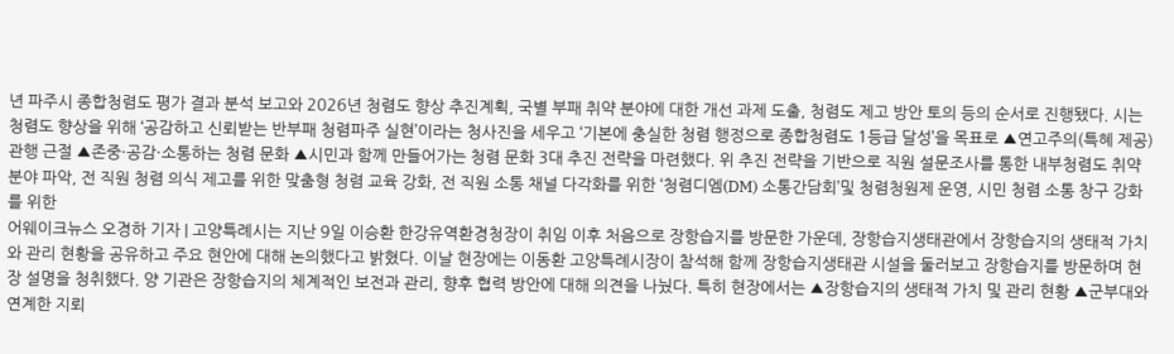년 파주시 종합청렴도 평가 결과 분석 보고와 2026년 청렴도 향상 추진계획, 국별 부패 취약 분야에 대한 개선 과제 도출, 청렴도 제고 방안 토의 등의 순서로 진행됐다. 시는 청렴도 향상을 위해 ‘공감하고 신뢰받는 반부패 청렴파주 실현’이라는 청사진을 세우고 ‘기본에 충실한 청렴 행정으로 종합청렴도 1등급 달성’을 목표로 ▲연고주의(특혜 제공) 관행 근절 ▲존중·공감·소통하는 청렴 문화 ▲시민과 함께 만들어가는 청렴 문화 3대 추진 전략을 마련했다. 위 추진 전략을 기반으로 직원 설문조사를 통한 내부청렴도 취약 분야 파악, 전 직원 청렴 의식 제고를 위한 맞춤형 청렴 교육 강화, 전 직원 소통 채널 다각화를 위한 ‘청렴디엠(DM) 소통간담회’및 청렴청원제 운영, 시민 청렴 소통 창구 강화를 위한
어웨이크뉴스 오경하 기자 | 고양특례시는 지난 9일 이승환 한강유역환경청장이 취임 이후 처음으로 장항습지를 방문한 가운데, 장항습지생태관에서 장항습지의 생태적 가치와 관리 현황을 공유하고 주요 현안에 대해 논의했다고 밝혔다. 이날 현장에는 이동환 고양특례시장이 참석해 함께 장항습지생태관 시설을 둘러보고 장항습지를 방문하며 현장 설명을 청취했다. 양 기관은 장항습지의 체계적인 보전과 관리, 향후 협력 방안에 대해 의견을 나눴다. 특히 현장에서는 ▲장항습지의 생태적 가치 및 관리 현황 ▲군부대와 연계한 지뢰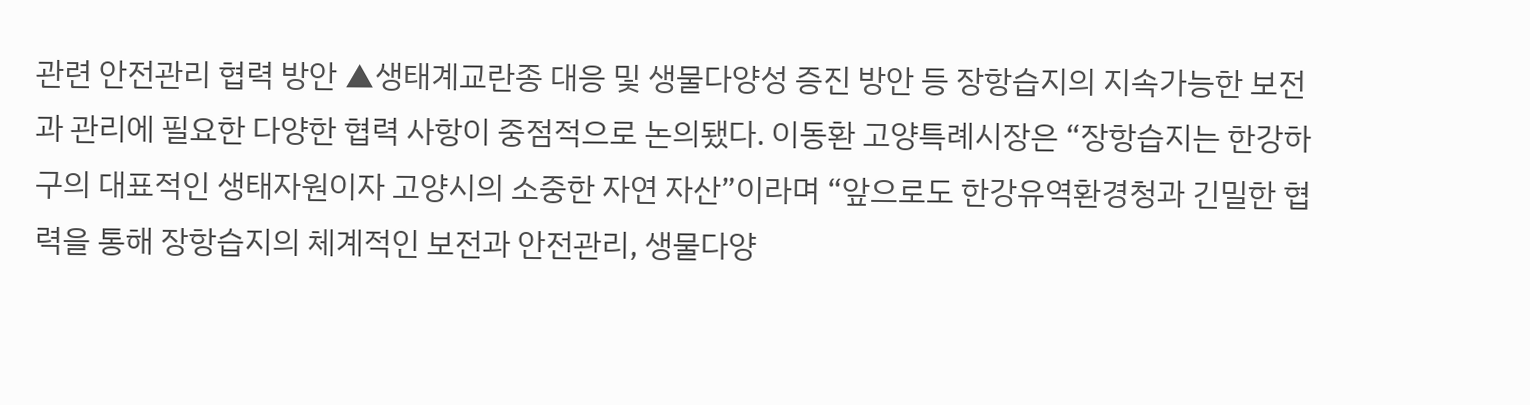관련 안전관리 협력 방안 ▲생태계교란종 대응 및 생물다양성 증진 방안 등 장항습지의 지속가능한 보전과 관리에 필요한 다양한 협력 사항이 중점적으로 논의됐다. 이동환 고양특례시장은 “장항습지는 한강하구의 대표적인 생태자원이자 고양시의 소중한 자연 자산”이라며 “앞으로도 한강유역환경청과 긴밀한 협력을 통해 장항습지의 체계적인 보전과 안전관리, 생물다양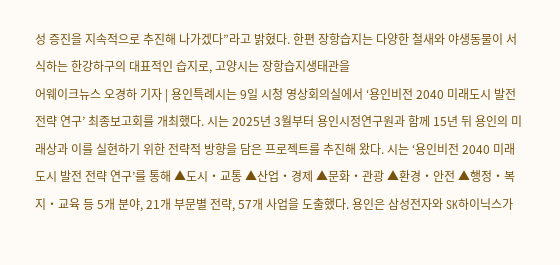성 증진을 지속적으로 추진해 나가겠다”라고 밝혔다. 한편 장항습지는 다양한 철새와 야생동물이 서식하는 한강하구의 대표적인 습지로, 고양시는 장항습지생태관을
어웨이크뉴스 오경하 기자 | 용인특례시는 9일 시청 영상회의실에서 ‘용인비전 2040 미래도시 발전 전략 연구’ 최종보고회를 개최했다. 시는 2025년 3월부터 용인시정연구원과 함께 15년 뒤 용인의 미래상과 이를 실현하기 위한 전략적 방향을 담은 프로젝트를 추진해 왔다. 시는 ‘용인비전 2040 미래도시 발전 전략 연구’를 통해 ▲도시‧교통 ▲산업‧경제 ▲문화‧관광 ▲환경‧안전 ▲행정‧복지‧교육 등 5개 분야, 21개 부문별 전략, 57개 사업을 도출했다. 용인은 삼성전자와 SK하이닉스가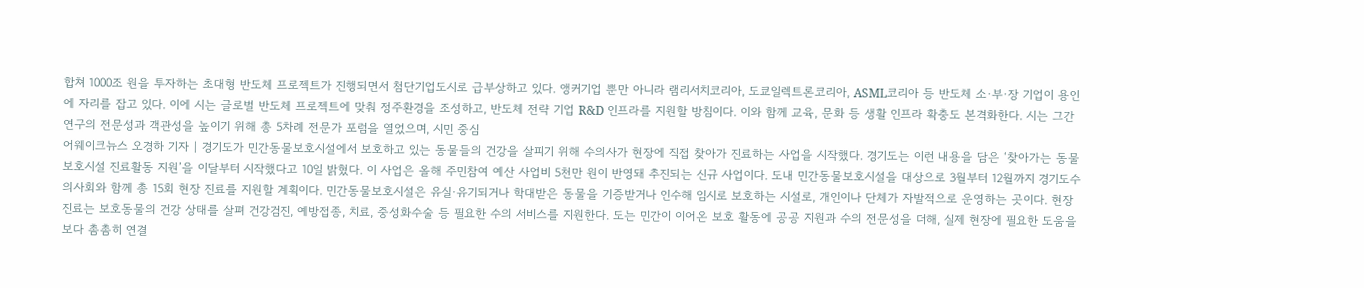합쳐 1000조 원을 투자하는 초대형 반도체 프로젝트가 진행되면서 첨단기업도시로 급부상하고 있다. 앵커기업 뿐만 아니라 램리서치코리아, 도쿄일렉트론코리아, ASML코리아 등 반도체 소·부·장 기업이 용인에 자리를 잡고 있다. 이에 시는 글로벌 반도체 프로젝트에 맞춰 정주환경을 조성하고, 반도체 전략 기업 R&D 인프라를 지원할 방침이다. 이와 함께 교육, 문화 등 생활 인프라 확충도 본격화한다. 시는 그간 연구의 전문성과 객관성을 높이기 위해 총 5차례 전문가 포럼을 열었으며, 시민 중심
어웨이크뉴스 오경하 기자 | 경기도가 민간동물보호시설에서 보호하고 있는 동물들의 건강을 살피기 위해 수의사가 현장에 직접 찾아가 진료하는 사업을 시작했다. 경기도는 이런 내용을 담은 ‘찾아가는 동물보호시설 진료활동 지원’을 이달부터 시작했다고 10일 밝혔다. 이 사업은 올해 주민참여 예산 사업비 5천만 원이 반영돼 추진되는 신규 사업이다. 도내 민간동물보호시설을 대상으로 3월부터 12월까지 경기도수의사회와 함께 총 15회 현장 진료를 지원할 계획이다. 민간동물보호시설은 유실·유기되거나 학대받은 동물을 기증받거나 인수해 임시로 보호하는 시설로, 개인이나 단체가 자발적으로 운영하는 곳이다. 현장 진료는 보호동물의 건강 상태를 살펴 건강검진, 예방접종, 치료, 중성화수술 등 필요한 수의 서비스를 지원한다. 도는 민간이 이어온 보호 활동에 공공 지원과 수의 전문성을 더해, 실제 현장에 필요한 도움을 보다 촘촘히 연결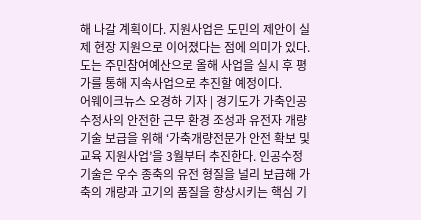해 나갈 계획이다. 지원사업은 도민의 제안이 실제 현장 지원으로 이어졌다는 점에 의미가 있다. 도는 주민참여예산으로 올해 사업을 실시 후 평가를 통해 지속사업으로 추진할 예정이다.
어웨이크뉴스 오경하 기자 | 경기도가 가축인공수정사의 안전한 근무 환경 조성과 유전자 개량 기술 보급을 위해 ‘가축개량전문가 안전 확보 및 교육 지원사업’을 3월부터 추진한다. 인공수정 기술은 우수 종축의 유전 형질을 널리 보급해 가축의 개량과 고기의 품질을 향상시키는 핵심 기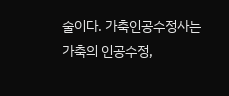술이다. 가축인공수정사는 가축의 인공수정,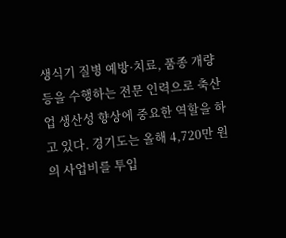생식기 질병 예방·치료, 품종 개량 등을 수행하는 전문 인력으로 축산업 생산성 향상에 중요한 역할을 하고 있다. 경기도는 올해 4,720만 원의 사업비를 투입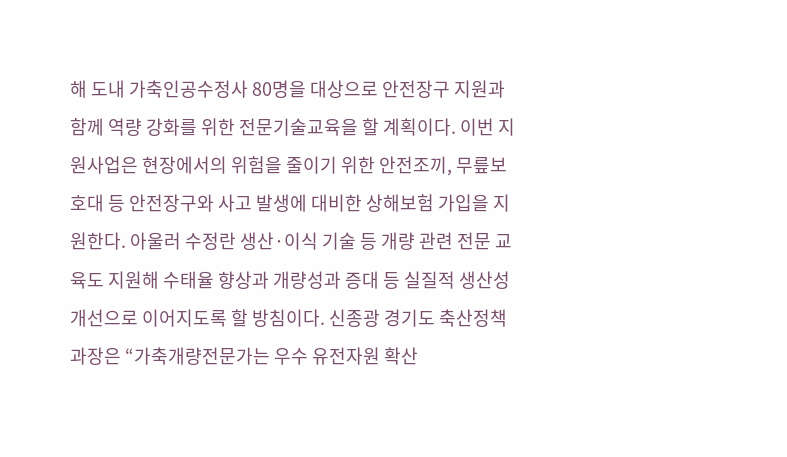해 도내 가축인공수정사 80명을 대상으로 안전장구 지원과 함께 역량 강화를 위한 전문기술교육을 할 계획이다. 이번 지원사업은 현장에서의 위험을 줄이기 위한 안전조끼, 무릎보호대 등 안전장구와 사고 발생에 대비한 상해보험 가입을 지원한다. 아울러 수정란 생산·이식 기술 등 개량 관련 전문 교육도 지원해 수태율 향상과 개량성과 증대 등 실질적 생산성 개선으로 이어지도록 할 방침이다. 신종광 경기도 축산정책과장은 “가축개량전문가는 우수 유전자원 확산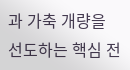과 가축 개량을 선도하는 핵심 전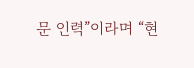문 인력”이라며 “현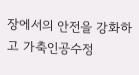장에서의 안전을 강화하고 가축인공수정